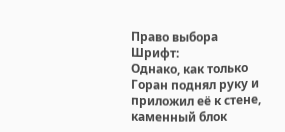Право выбора
Шрифт:
Однако, как только Горан поднял руку и приложил её к стене, каменный блок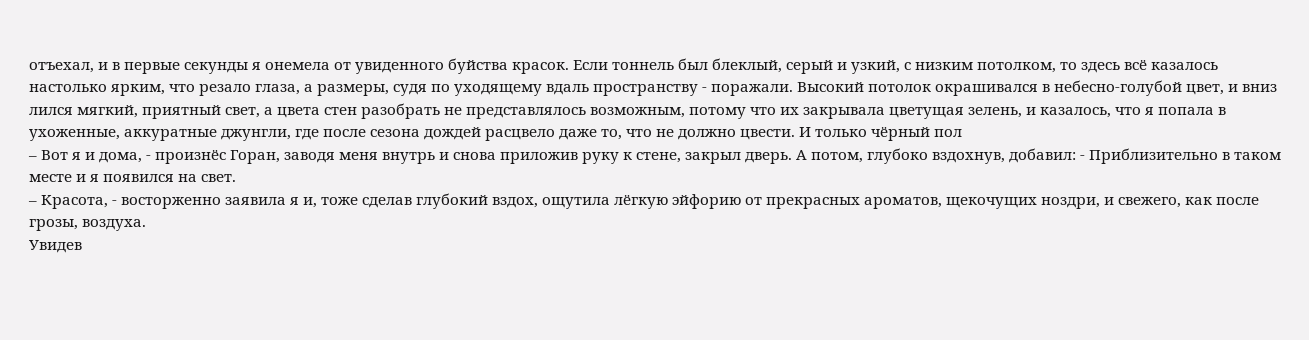отъехал, и в первые секунды я онемела от увиденного буйства красок. Если тоннель был блеклый, серый и узкий, с низким потолком, то здесь всё казалось настолько ярким, что резало глаза, а размеры, судя по уходящему вдаль пространству - поражали. Высокий потолок окрашивался в небесно-голубой цвет, и вниз лился мягкий, приятный свет, а цвета стен разобрать не представлялось возможным, потому что их закрывала цветущая зелень, и казалось, что я попала в ухоженные, аккуратные джунгли, где после сезона дождей расцвело даже то, что не должно цвести. И только чёрный пол
– Вот я и дома, - произнёс Горан, заводя меня внутрь и снова приложив руку к стене, закрыл дверь. А потом, глубоко вздохнув, добавил: - Приблизительно в таком месте и я появился на свет.
– Красота, - восторженно заявила я и, тоже сделав глубокий вздох, ощутила лёгкую эйфорию от прекрасных ароматов, щекочущих ноздри, и свежего, как после грозы, воздуха.
Увидев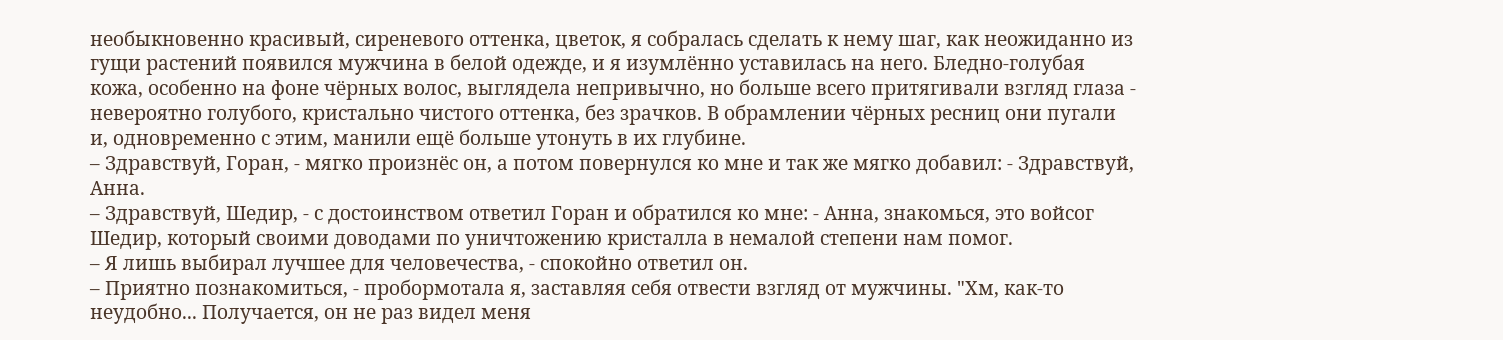необыкновенно красивый, сиреневого оттенка, цветок, я собралась сделать к нему шаг, как неожиданно из гущи растений появился мужчина в белой одежде, и я изумлённо уставилась на него. Бледно-голубая кожа, особенно на фоне чёрных волос, выглядела непривычно, но больше всего притягивали взгляд глаза - невероятно голубого, кристально чистого оттенка, без зрачков. В обрамлении чёрных ресниц они пугали и, одновременно с этим, манили ещё больше утонуть в их глубине.
– Здравствуй, Горан, - мягко произнёс он, а потом повернулся ко мне и так же мягко добавил: - Здравствуй, Анна.
– Здравствуй, Шедир, - с достоинством ответил Горан и обратился ко мне: - Анна, знакомься, это войсог Шедир, который своими доводами по уничтожению кристалла в немалой степени нам помог.
– Я лишь выбирал лучшее для человечества, - спокойно ответил он.
– Приятно познакомиться, - пробормотала я, заставляя себя отвести взгляд от мужчины. "Хм, как-то неудобно... Получается, он не раз видел меня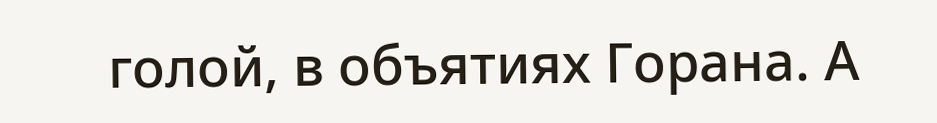голой, в объятиях Горана. А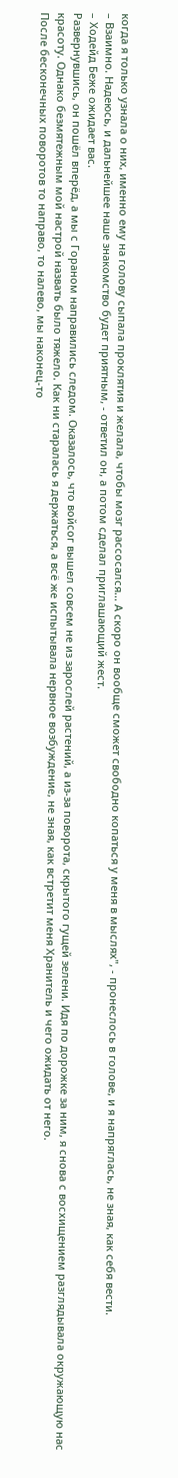когда я только узнала о них, именно ему на голову сыпала проклятия и желала, чтобы мозг рассосался... А скоро он вообще сможет свободно копаться у меня в мыслях", - пронеслось в голове, и я напряглась, не зная, как себя вести.
– Взаимно. Надеюсь, и дальнейшее наше знакомство будет приятным, - ответил он, а потом сделал приглашающий жест.
– Ходейд Беже ожидает вас.
Развернувшись, он пошёл вперёд, а мы с Гораном направились следом. Оказалось, что войсог вышел совсем не из зарослей растений, а из-за поворота, скрытого гущей зелени. Идя по дорожке за ним, я снова с восхищением разглядывала окружающую нас красоту. Однако безмятежным мой настрой назвать было тяжело. Как ни старалась я держаться, а всё же испытывала нервное возбуждение, не зная, как встретит меня Хранитель и чего ожидать от него.
После бесконечных поворотов то направо, то налево, мы наконец-то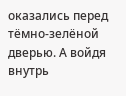оказались перед тёмно-зелёной дверью. А войдя внутрь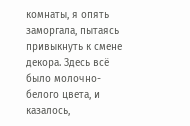комнаты, я опять заморгала, пытаясь привыкнуть к смене декора. Здесь всё было молочно-белого цвета, и казалось,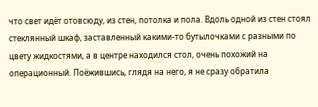что свет идёт отовсюду, из стен, потолка и пола. Вдоль одной из стен стоял стеклянный шкаф, заставленный какими-то бутылочками с разными по цвету жидкостями, а в центре находился стол, очень похожий на операционный. Поёжившись, глядя на него, я не сразу обратила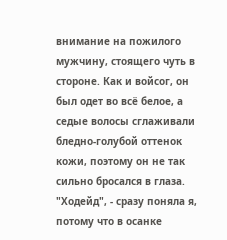внимание на пожилого мужчину, стоящего чуть в стороне. Как и войсог, он был одет во всё белое, а седые волосы сглаживали бледно-голубой оттенок кожи, поэтому он не так сильно бросался в глаза.
"Ходейд", - сразу поняла я, потому что в осанке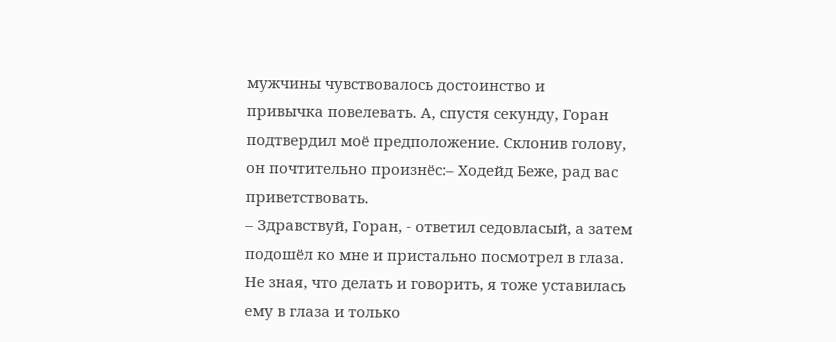мужчины чувствовалось достоинство и
привычка повелевать. А, спустя секунду, Горан подтвердил моё предположение. Склонив голову, он почтительно произнёс:– Ходейд Беже, рад вас приветствовать.
– Здравствуй, Горан, - ответил седовласый, а затем подошёл ко мне и пристально посмотрел в глаза.
Не зная, что делать и говорить, я тоже уставилась ему в глаза и только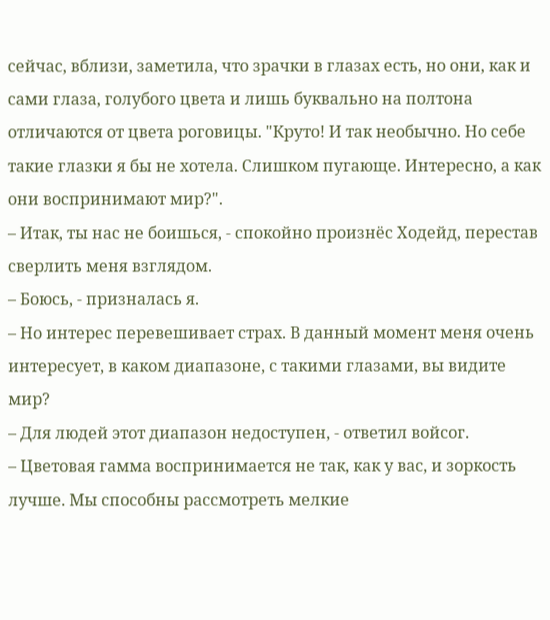сейчас, вблизи, заметила, что зрачки в глазах есть, но они, как и сами глаза, голубого цвета и лишь буквально на полтона отличаются от цвета роговицы. "Круто! И так необычно. Но себе такие глазки я бы не хотела. Слишком пугающе. Интересно, а как они воспринимают мир?".
– Итак, ты нас не боишься, - спокойно произнёс Ходейд, перестав сверлить меня взглядом.
– Боюсь, - призналась я.
– Но интерес перевешивает страх. В данный момент меня очень интересует, в каком диапазоне, с такими глазами, вы видите мир?
– Для людей этот диапазон недоступен, - ответил войсог.
– Цветовая гамма воспринимается не так, как у вас, и зоркость лучше. Мы способны рассмотреть мелкие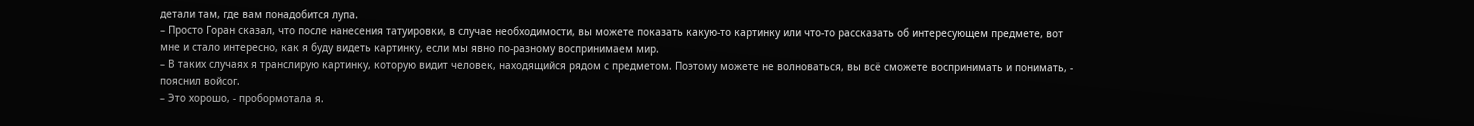детали там, где вам понадобится лупа.
– Просто Горан сказал, что после нанесения татуировки, в случае необходимости, вы можете показать какую-то картинку или что-то рассказать об интересующем предмете, вот мне и стало интересно, как я буду видеть картинку, если мы явно по-разному воспринимаем мир.
– В таких случаях я транслирую картинку, которую видит человек, находящийся рядом с предметом. Поэтому можете не волноваться, вы всё сможете воспринимать и понимать, - пояснил войсог.
– Это хорошо, - пробормотала я.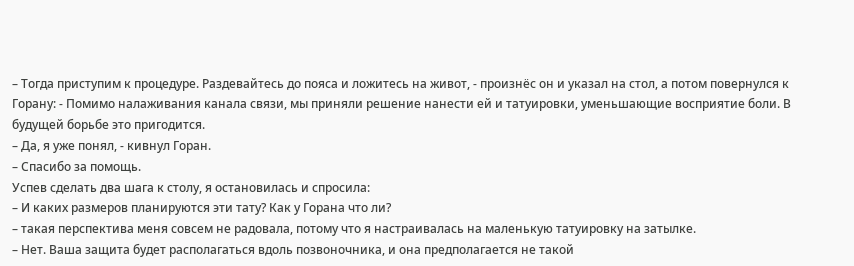– Тогда приступим к процедуре. Раздевайтесь до пояса и ложитесь на живот, - произнёс он и указал на стол, а потом повернулся к Горану: - Помимо налаживания канала связи, мы приняли решение нанести ей и татуировки, уменьшающие восприятие боли. В будущей борьбе это пригодится.
– Да, я уже понял, - кивнул Горан.
– Спасибо за помощь.
Успев сделать два шага к столу, я остановилась и спросила:
– И каких размеров планируются эти тату? Как у Горана что ли?
– такая перспектива меня совсем не радовала, потому что я настраивалась на маленькую татуировку на затылке.
– Нет. Ваша защита будет располагаться вдоль позвоночника, и она предполагается не такой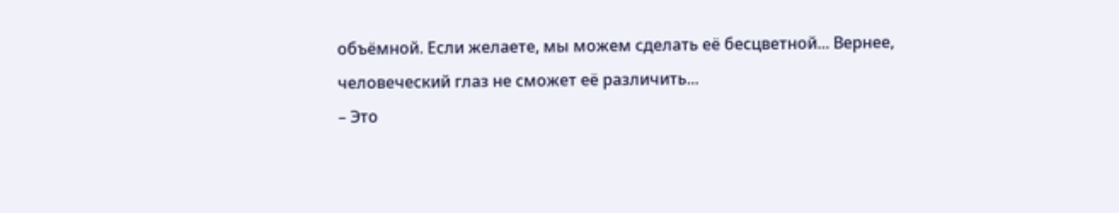объёмной. Если желаете, мы можем сделать её бесцветной... Вернее, человеческий глаз не сможет её различить...
– Это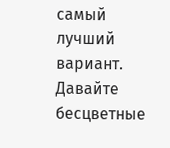самый лучший вариант. Давайте бесцветные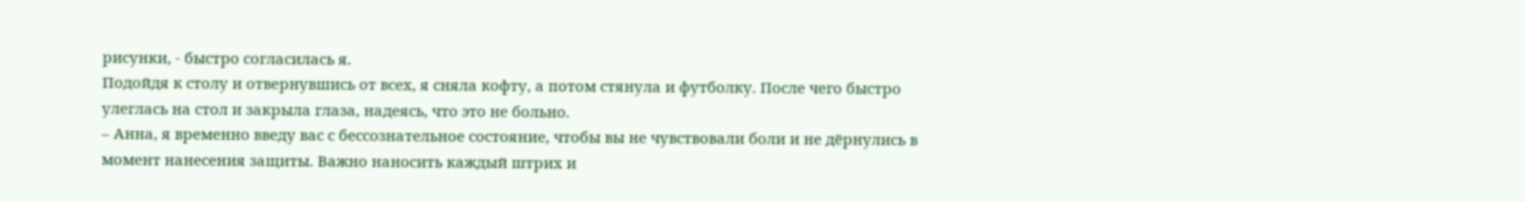рисунки, - быстро согласилась я.
Подойдя к столу и отвернувшись от всех, я сняла кофту, а потом стянула и футболку. После чего быстро улеглась на стол и закрыла глаза, надеясь, что это не больно.
– Анна, я временно введу вас с бессознательное состояние, чтобы вы не чувствовали боли и не дёрнулись в момент нанесения защиты. Важно наносить каждый штрих и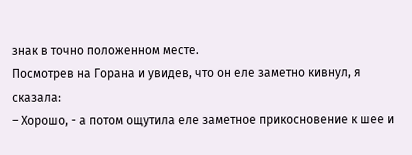знак в точно положенном месте.
Посмотрев на Горана и увидев, что он еле заметно кивнул, я сказала:
– Хорошо, - а потом ощутила еле заметное прикосновение к шее и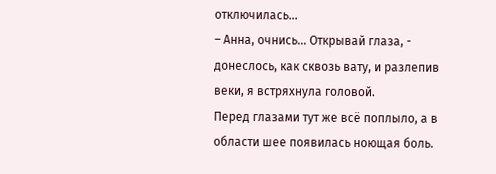отключилась...
– Анна, очнись... Открывай глаза, - донеслось, как сквозь вату, и разлепив веки, я встряхнула головой.
Перед глазами тут же всё поплыло, а в области шее появилась ноющая боль.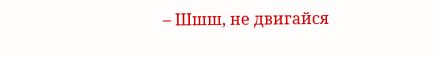– Шшш, не двигайся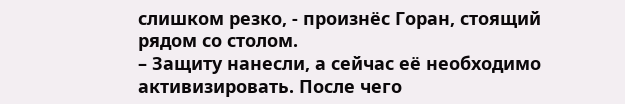слишком резко, - произнёс Горан, стоящий рядом со столом.
– Защиту нанесли, а сейчас её необходимо активизировать. После чего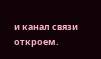и канал связи откроем.